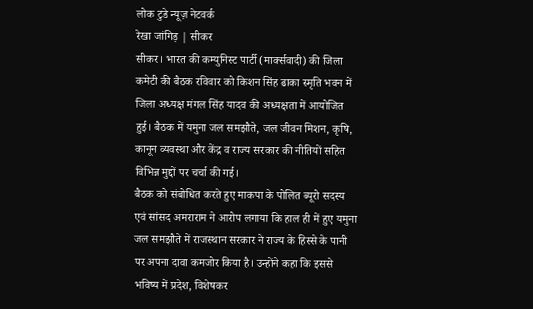लोक टुडे न्यूज़ नेटवर्क
रेखा जांगिड़ | सीकर
सीकर। भारत की कम्युनिस्ट पार्टी (मार्क्सवादी) की जिला कमेटी की बैठक रविवार को किशन सिंह ढाका स्मृति भवन में जिला अध्यक्ष मंगल सिंह यादव की अध्यक्षता में आयोजित हुई। बैठक में यमुना जल समझौते, जल जीवन मिशन, कृषि, कानून व्यवस्था और केंद्र व राज्य सरकार की नीतियों सहित विभिन्न मुद्दों पर चर्चा की गई।
बैठक को संबोधित करते हुए माकपा के पोलित ब्यूरो सदस्य एवं सांसद अमराराम ने आरोप लगाया कि हाल ही में हुए यमुना जल समझौते में राजस्थान सरकार ने राज्य के हिस्से के पानी पर अपना दावा कमजोर किया है। उन्होंने कहा कि इससे भविष्य में प्रदेश, विशेषकर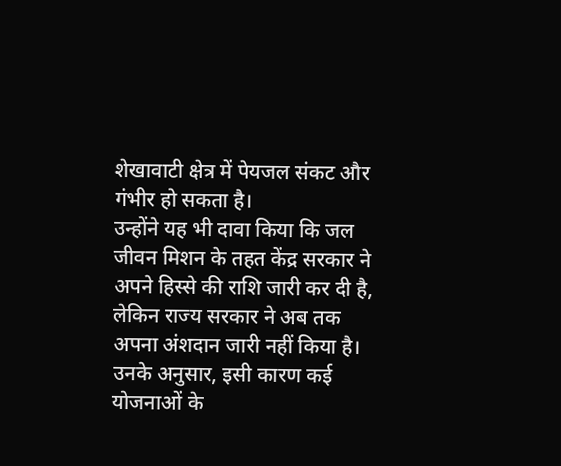शेखावाटी क्षेत्र में पेयजल संकट और गंभीर हो सकता है।
उन्होंने यह भी दावा किया कि जल जीवन मिशन के तहत केंद्र सरकार ने अपने हिस्से की राशि जारी कर दी है, लेकिन राज्य सरकार ने अब तक अपना अंशदान जारी नहीं किया है। उनके अनुसार, इसी कारण कई योजनाओं के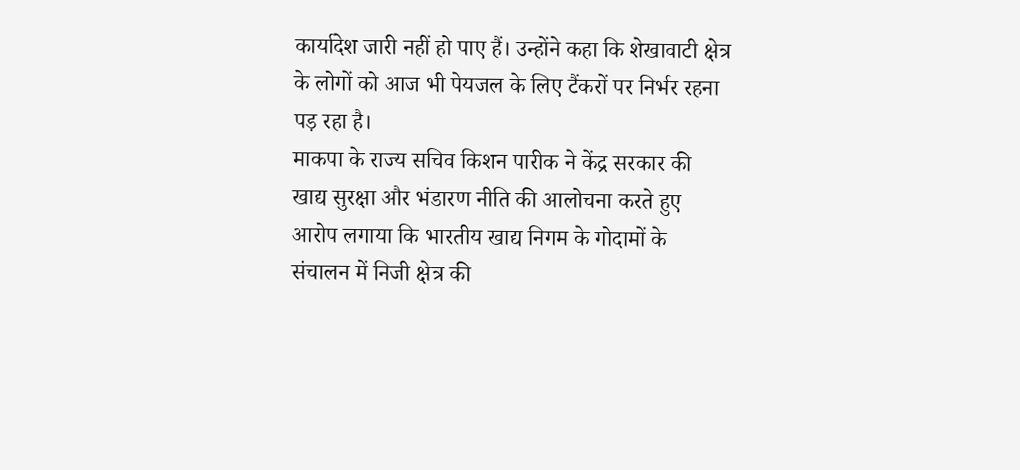कार्यादेश जारी नहीं हो पाए हैं। उन्होंने कहा कि शेखावाटी क्षेत्र के लोगों को आज भी पेयजल के लिए टैंकरों पर निर्भर रहना पड़ रहा है।
माकपा के राज्य सचिव किशन पारीक ने केंद्र सरकार की खाद्य सुरक्षा और भंडारण नीति की आलोचना करते हुए आरोप लगाया कि भारतीय खाद्य निगम के गोदामों के संचालन में निजी क्षेत्र की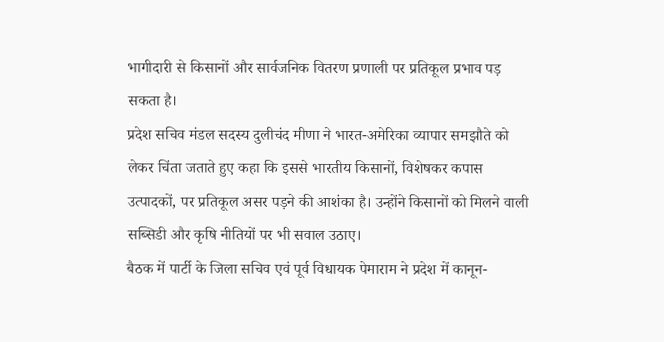भागीदारी से किसानों और सार्वजनिक वितरण प्रणाली पर प्रतिकूल प्रभाव पड़ सकता है।
प्रदेश सचिव मंडल सदस्य दुलीचंद मीणा ने भारत-अमेरिका व्यापार समझौते को लेकर चिंता जताते हुए कहा कि इससे भारतीय किसानों, विशेषकर कपास उत्पादकों, पर प्रतिकूल असर पड़ने की आशंका है। उन्होंने किसानों को मिलने वाली सब्सिडी और कृषि नीतियों पर भी सवाल उठाए।
बैठक में पार्टी के जिला सचिव एवं पूर्व विधायक पेमाराम ने प्रदेश में कानून-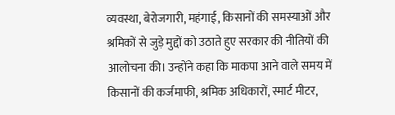व्यवस्था, बेरोजगारी, महंगाई, किसानों की समस्याओं और श्रमिकों से जुड़े मुद्दों को उठाते हुए सरकार की नीतियों की आलोचना की। उन्होंने कहा कि माकपा आने वाले समय में किसानों की कर्जमाफी, श्रमिक अधिकारों, स्मार्ट मीटर,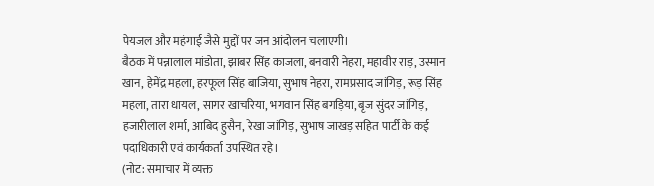पेयजल और महंगाई जैसे मुद्दों पर जन आंदोलन चलाएगी।
बैठक में पन्नालाल मांडोता, झाबर सिंह काजला, बनवारी नेहरा, महावीर राड़, उस्मान खान, हेमेंद्र महला, हरफूल सिंह बाजिया, सुभाष नेहरा, रामप्रसाद जांगिड़, रूड़ सिंह महला, तारा धायल, सागर खाचरिया, भगवान सिंह बगड़िया, बृज सुंदर जांगिड़, हजारीलाल शर्मा, आबिद हुसैन, रेखा जांगिड़, सुभाष जाखड़ सहित पार्टी के कई पदाधिकारी एवं कार्यकर्ता उपस्थित रहे।
(नोट: समाचार में व्यक्त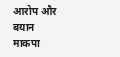आरोप और बयान माकपा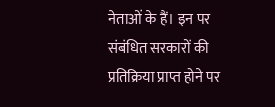नेताओं के हैं। इन पर संबंधित सरकारों की प्रतिक्रिया प्राप्त होने पर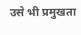उसे भी प्रमुखता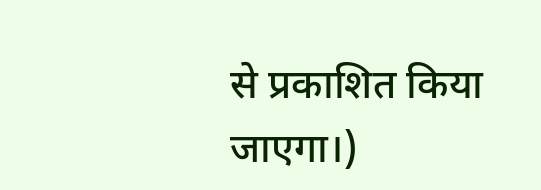से प्रकाशित किया जाएगा।)